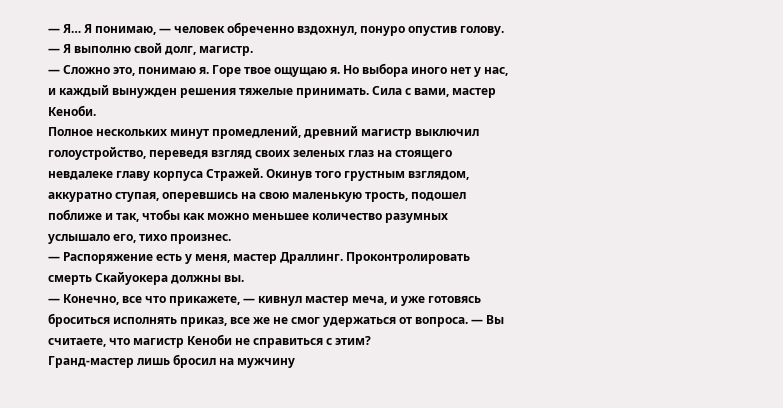— Я… Я понимаю, — человек обреченно вздохнул, понуро опустив голову. — Я выполню свой долг, магистр.
— Сложно это, понимаю я. Горе твое ощущаю я. Но выбора иного нет у нас, и каждый вынужден решения тяжелые принимать. Сила с вами, мастер Кеноби.
Полное нескольких минут промедлений, древний магистр выключил голоустройство, переведя взгляд своих зеленых глаз на стоящего невдалеке главу корпуса Стражей. Окинув того грустным взглядом, аккуратно ступая, оперевшись на свою маленькую трость, подошел поближе и так, чтобы как можно меньшее количество разумных услышало его, тихо произнес.
— Распоряжение есть у меня, мастер Драллинг. Проконтролировать смерть Скайуокера должны вы.
— Конечно, все что прикажете, — кивнул мастер меча, и уже готовясь броситься исполнять приказ, все же не смог удержаться от вопроса. — Вы считаете, что магистр Кеноби не справиться с этим?
Гранд-мастер лишь бросил на мужчину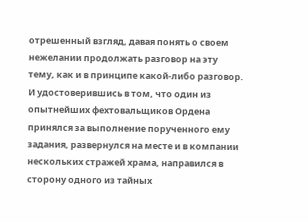отрешенный взгляд, давая понять о своем нежелании продолжать разговор на эту тему, как и в принципе какой-либо разговор. И удостоверившись в том, что один из опытнейших фехтовальщиков Ордена принялся за выполнение порученного ему задания, развернулся на месте и в компании нескольких стражей храма, направился в сторону одного из тайных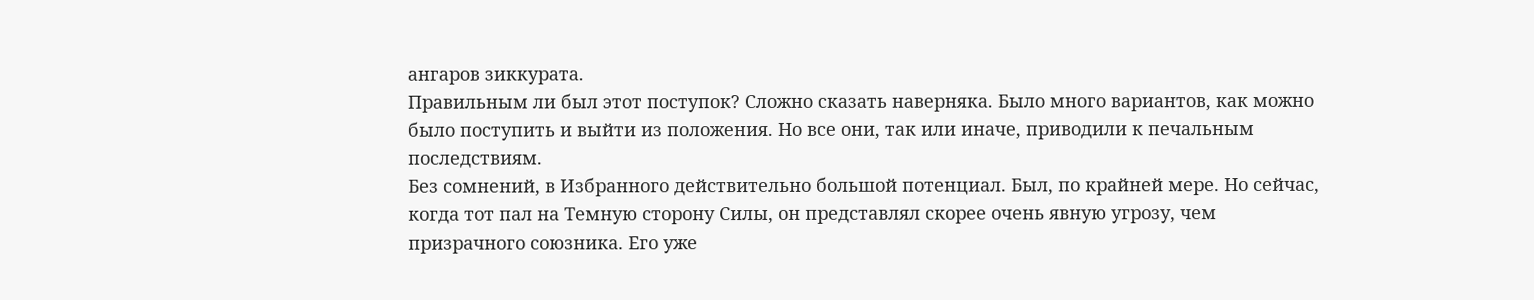ангаров зиккурата.
Правильным ли был этот поступок? Сложно сказать наверняка. Было много вариантов, как можно было поступить и выйти из положения. Но все они, так или иначе, приводили к печальным последствиям.
Без сомнений, в Избранного действительно большой потенциал. Был, по крайней мере. Но сейчас, когда тот пал на Темную сторону Силы, он представлял скорее очень явную угрозу, чем призрачного союзника. Его уже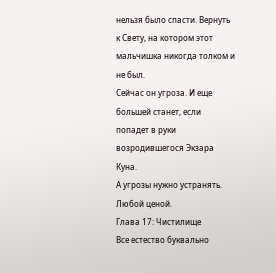нельзя было спасти. Вернуть к Свету, на котором этот мальчишка никогда толком и не был.
Сейчас он угроза. И еще большей станет, если попадет в руки возродившегося Экзара Куна.
А угрозы нужно устранять.
Любой ценой.
Глава 17: Чистилище
Все естество буквально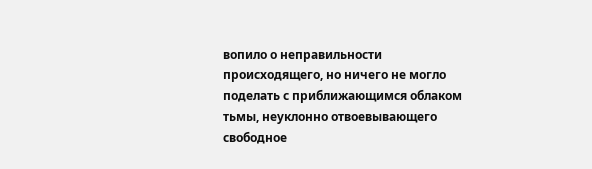вопило о неправильности происходящего, но ничего не могло поделать с приближающимся облаком тьмы, неуклонно отвоевывающего свободное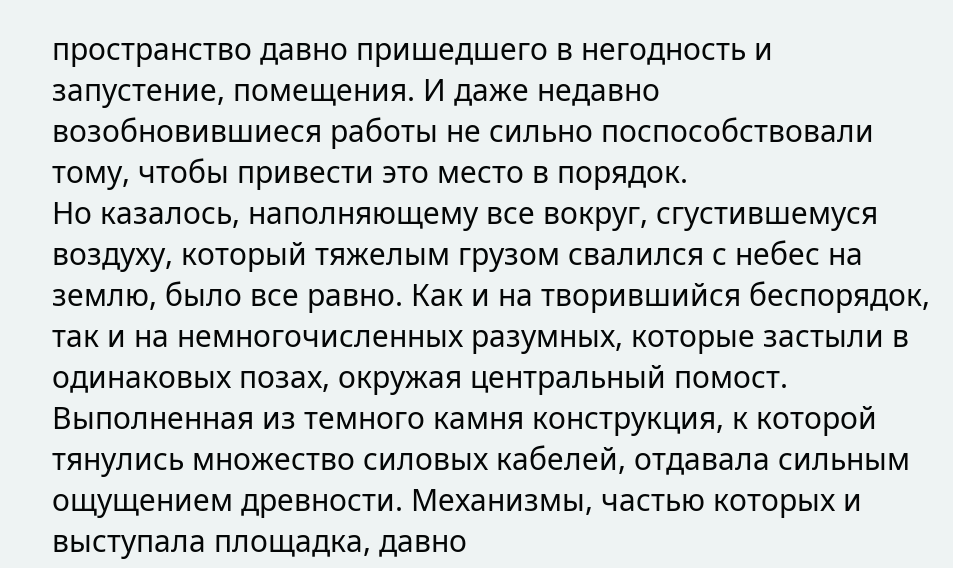пространство давно пришедшего в негодность и запустение, помещения. И даже недавно возобновившиеся работы не сильно поспособствовали тому, чтобы привести это место в порядок.
Но казалось, наполняющему все вокруг, сгустившемуся воздуху, который тяжелым грузом свалился с небес на землю, было все равно. Как и на творившийся беспорядок, так и на немногочисленных разумных, которые застыли в одинаковых позах, окружая центральный помост.
Выполненная из темного камня конструкция, к которой тянулись множество силовых кабелей, отдавала сильным ощущением древности. Механизмы, частью которых и выступала площадка, давно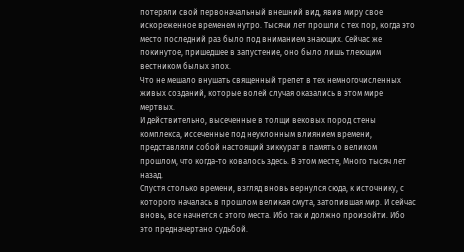потеряли свой первоначальный внешний вид, явив миру свое искореженное временем нутро. Тысячи лет прошли с тех пор, когда это место последний раз было под вниманием знающих. Сейчас же покинутое, пришедшее в запустение, оно было лишь тлеющим вестником былых эпох.
Что не мешало внушать священный трепет в тех немногочисленных живых созданий, которые волей случая оказались в этом мире мертвых.
И действительно, высеченные в толщи вековых пород стены комплекса, иссеченные под неуклонным влиянием времени, представляли собой настоящий зиккурат в память о великом прошлом, что когда-то ковалось здесь. В этом месте, Много тысяч лет назад.
Спустя столько времени, взгляд вновь вернулся сюда, к источнику, с которого началась в прошлом великая смута, затопившая мир. И сейчас вновь, все начнется с этого места. Ибо так и должно произойти. Ибо это предначертано судьбой.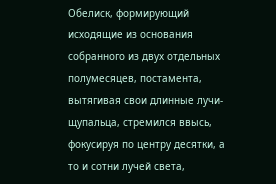Обелиск, формирующий исходящие из основания собранного из двух отдельных полумесяцев, постамента, вытягивая свои длинные лучи-щупальца, стремился ввысь, фокусируя по центру десятки, а то и сотни лучей света,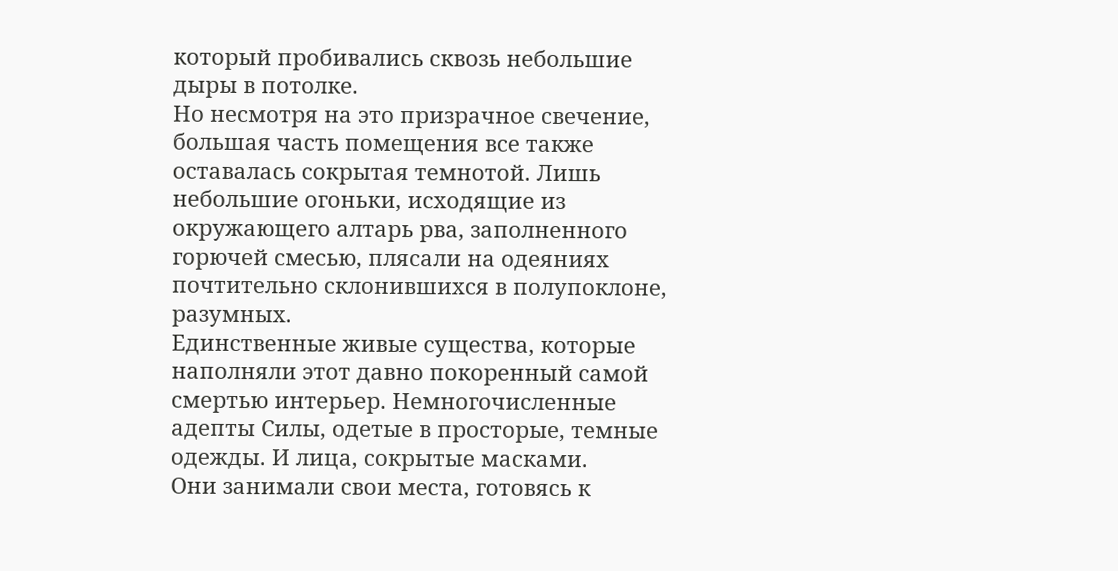который пробивались сквозь небольшие дыры в потолке.
Но несмотря на это призрачное свечение, большая часть помещения все также оставалась сокрытая темнотой. Лишь небольшие огоньки, исходящие из окружающего алтарь рва, заполненного горючей смесью, плясали на одеяниях почтительно склонившихся в полупоклоне, разумных.
Единственные живые существа, которые наполняли этот давно покоренный самой смертью интерьер. Немногочисленные адепты Силы, одетые в просторые, темные одежды. И лица, сокрытые масками.
Они занимали свои места, готовясь к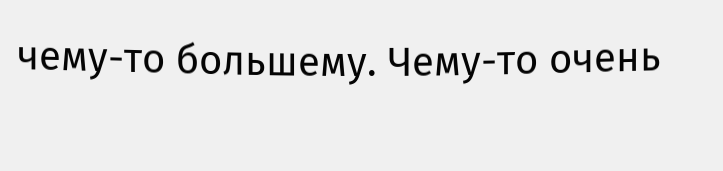чему-то большему. Чему-то очень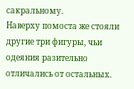сакральному.
Наверху помоста же стояли другие три фигуры, чьи одеяния разительно отличались от остальных.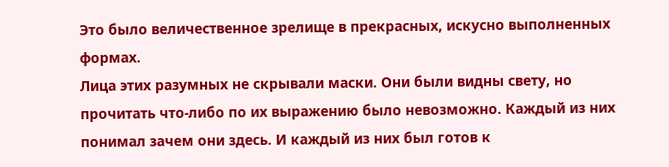Это было величественное зрелище в прекрасных, искусно выполненных формах.
Лица этих разумных не скрывали маски. Они были видны свету, но прочитать что-либо по их выражению было невозможно. Каждый из них понимал зачем они здесь. И каждый из них был готов к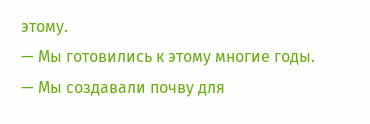этому.
— Мы готовились к этому многие годы.
— Мы создавали почву для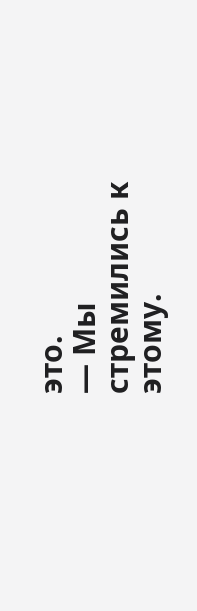это.
— Мы стремились к этому.